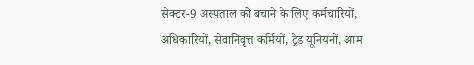सेक्टर-9 अस्पताल को बचाने के लिए कर्मचारियों, अधिकारियों, सेवानिवृत्त कर्मियों, ट्रेड यूनियनों, आम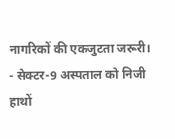नागरिकों की एकजुटता जरूरी।
- सेक्टर-9 अस्पताल को निजी हाथों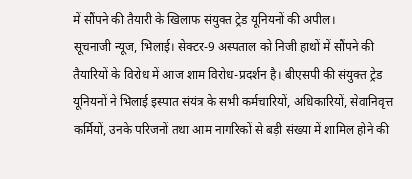में सौंपने की तैयारी के खिलाफ संयुक्त ट्रेड यूनियनों की अपील।
सूचनाजी न्यूज, भिलाई। सेक्टर-9 अस्पताल को निजी हाथों में सौंपने की तैयारियों के विरोध में आज शाम विरोध-प्रदर्शन है। बीएसपी की संयुक्त ट्रेड यूनियनों ने भिलाई इस्पात संयंत्र के सभी कर्मचारियों, अधिकारियों, सेवानिवृत्त कर्मियों, उनके परिजनों तथा आम नागरिकों से बड़ी संख्या में शामिल होने की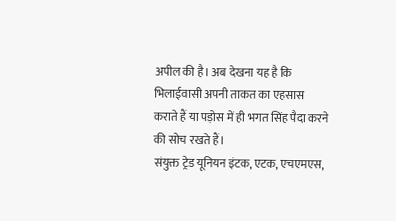अपील की है। अब देखना यह है कि भिलाईवासी अपनी ताकत का एहसास कराते हैं या पड़ोस में ही भगत सिंह पैदा करने की सोच रखते हैं।
संयुक्त ट्रेड यूनियन इंटक, एटक, एचएमएस,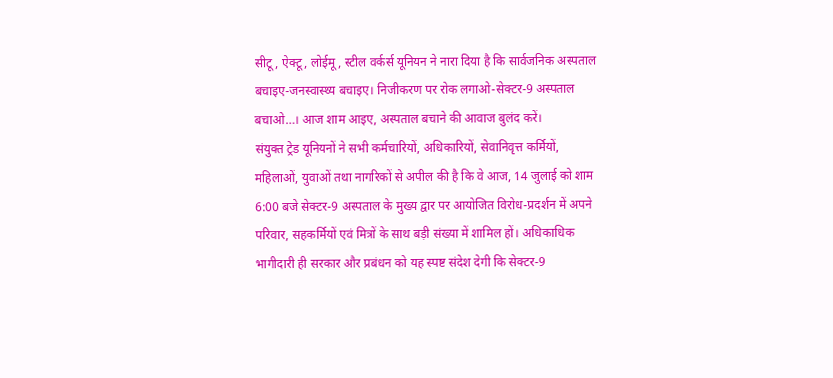सीटू, ऐक्टू, लोईमू, स्टील वर्कर्स यूनियन ने नारा दिया है कि सार्वजनिक अस्पताल बचाइए-जनस्वास्थ्य बचाइए। निजीकरण पर रोक लगाओ-सेक्टर-9 अस्पताल बचाओ…। आज शाम आइए, अस्पताल बचाने की आवाज बुलंद करें।
संयुक्त ट्रेड यूनियनों ने सभी कर्मचारियों, अधिकारियों, सेवानिवृत्त कर्मियों, महिलाओं, युवाओं तथा नागरिकों से अपील की है कि वे आज, 14 जुलाई को शाम 6:00 बजे सेक्टर-9 अस्पताल के मुख्य द्वार पर आयोजित विरोध-प्रदर्शन में अपने परिवार, सहकर्मियों एवं मित्रों के साथ बड़ी संख्या में शामिल हों। अधिकाधिक भागीदारी ही सरकार और प्रबंधन को यह स्पष्ट संदेश देगी कि सेक्टर-9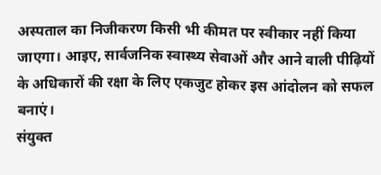अस्पताल का निजीकरण किसी भी कीमत पर स्वीकार नहीं किया जाएगा। आइए, सार्वजनिक स्वास्थ्य सेवाओं और आने वाली पीढ़ियों के अधिकारों की रक्षा के लिए एकजुट होकर इस आंदोलन को सफल बनाएं।
संयुक्त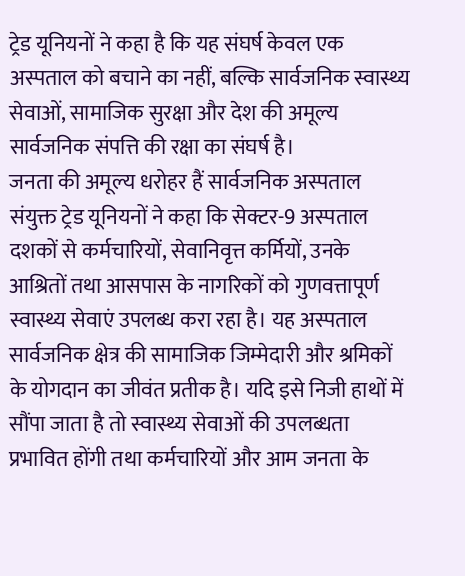ट्रेड यूनियनों ने कहा है कि यह संघर्ष केवल एक अस्पताल को बचाने का नहीं, बल्कि सार्वजनिक स्वास्थ्य सेवाओं, सामाजिक सुरक्षा और देश की अमूल्य सार्वजनिक संपत्ति की रक्षा का संघर्ष है।
जनता की अमूल्य धरोहर हैं सार्वजनिक अस्पताल
संयुक्त ट्रेड यूनियनों ने कहा कि सेक्टर-9 अस्पताल दशकों से कर्मचारियों, सेवानिवृत्त कर्मियों, उनके आश्रितों तथा आसपास के नागरिकों को गुणवत्तापूर्ण स्वास्थ्य सेवाएं उपलब्ध करा रहा है। यह अस्पताल सार्वजनिक क्षेत्र की सामाजिक जिम्मेदारी और श्रमिकों के योगदान का जीवंत प्रतीक है। यदि इसे निजी हाथों में सौंपा जाता है तो स्वास्थ्य सेवाओं की उपलब्धता प्रभावित होंगी तथा कर्मचारियों और आम जनता के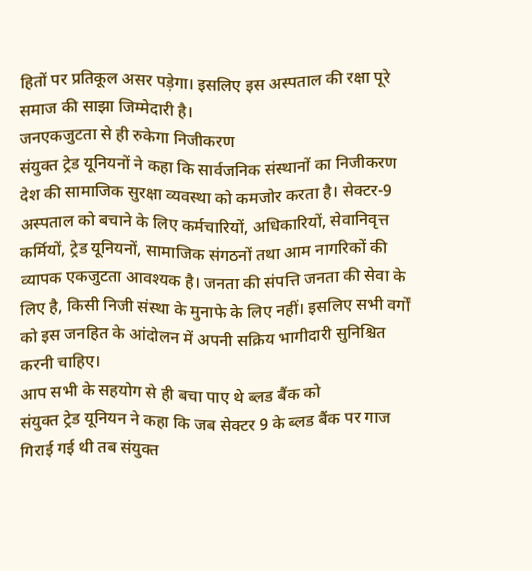हितों पर प्रतिकूल असर पड़ेगा। इसलिए इस अस्पताल की रक्षा पूरे समाज की साझा जिम्मेदारी है।
जनएकजुटता से ही रुकेगा निजीकरण
संयुक्त ट्रेड यूनियनों ने कहा कि सार्वजनिक संस्थानों का निजीकरण देश की सामाजिक सुरक्षा व्यवस्था को कमजोर करता है। सेक्टर-9 अस्पताल को बचाने के लिए कर्मचारियों, अधिकारियों, सेवानिवृत्त कर्मियों, ट्रेड यूनियनों, सामाजिक संगठनों तथा आम नागरिकों की व्यापक एकजुटता आवश्यक है। जनता की संपत्ति जनता की सेवा के लिए है, किसी निजी संस्था के मुनाफे के लिए नहीं। इसलिए सभी वर्गों को इस जनहित के आंदोलन में अपनी सक्रिय भागीदारी सुनिश्चित करनी चाहिए।
आप सभी के सहयोग से ही बचा पाए थे ब्लड बैंक को
संयुक्त ट्रेड यूनियन ने कहा कि जब सेक्टर 9 के ब्लड बैंक पर गाज गिराई गई थी तब संयुक्त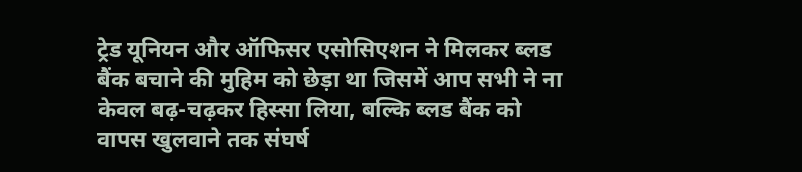ट्रेड यूनियन और ऑफिसर एसोसिएशन ने मिलकर ब्लड बैंक बचाने की मुहिम को छेड़ा था जिसमें आप सभी ने ना केवल बढ़-चढ़कर हिस्सा लिया, बल्कि ब्लड बैंक को वापस खुलवाने तक संघर्ष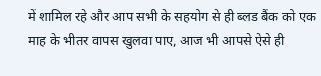में शामिल रहे और आप सभी के सहयोग से ही ब्लड बैंक को एक माह के भीतर वापस खुलवा पाए, आज भी आपसे ऐसे ही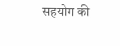सहयोग की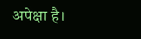अपेक्षा है।